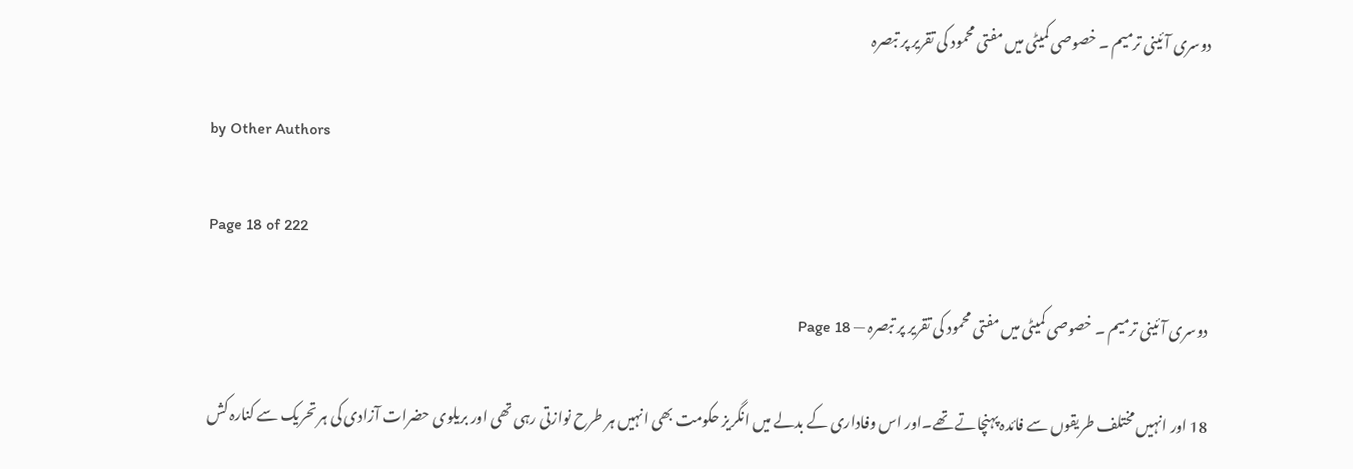دوسری آئینی ترمیم ۔ خصوصی کمیٹی میں مفتی محمود کی تقریر پر تبصرہ

by Other Authors

Page 18 of 222

دوسری آئینی ترمیم ۔ خصوصی کمیٹی میں مفتی محمود کی تقریر پر تبصرہ — Page 18

18 اور انہیں مختلف طریقوں سے فائدہ پہنچاتے تھے۔اور اس وفاداری کے بدلے میں انگریز حکومت بھی انہیں ہر طرح نوازتی رہی تھی اور بریلوی حضرات آزادی کی ہر تحریک سے کنارہ کش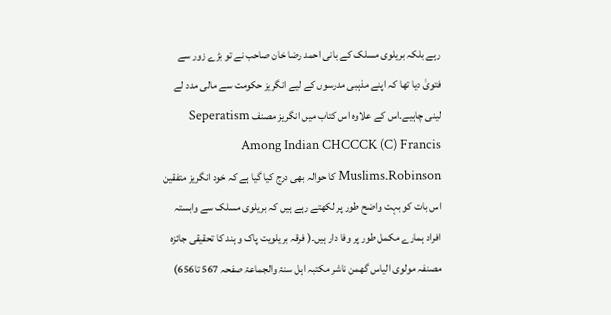رہے بلکہ بریلوی مسلک کے بانی احمد رضا خان صاحب نے تو بڑے زور سے فتویٰ دیا تھا کہ اپنے مذہبی مدرسوں کے لیے انگریز حکومت سے مالی مدد لے لینی چاہیے۔اس کے علاوہ اس کتاب میں انگریز مصنف Seperatism Among Indian CHCCCK (C) Francis Robinson۔Muslims کا حوالہ بھی درج کیا گیا ہے کہ خود انگریز متفقین اس بات کو بہت واضح طور پر لکھتے رہے ہیں کہ بریلوی مسلک سے وابستہ افراد ہمارے مکمل طور پر وفا دار ہیں۔( فرقہ بریلویت پاک و ہند کا تحقیقی جائزہ مصنفہ مولوی الیاس گھمن ناشر مکتبہ اہل سنۃ والجماعۃ صفحہ 567 تا656)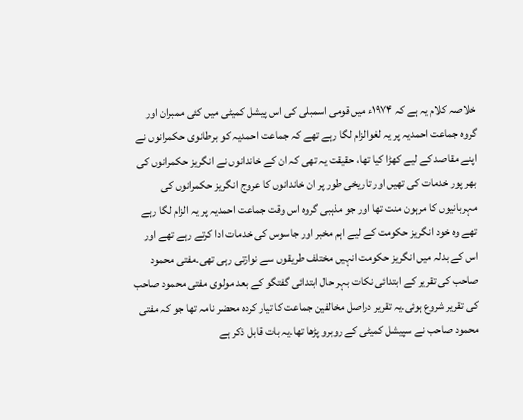خلاصہ کلام یہ ہے کہ ۱۹۷۴ء میں قومی اسمبلی کی اس پیشل کمیٹی میں کئی ممبران اور گروہ جماعت احمدیہ پر یہ لغوالزام لگا رہے تھے کہ جماعت احمدیہ کو برطانوی حکمرانوں نے اپنے مقاصد کے لیے کھڑا کیا تھا، حقیقت یہ تھی کہ ان کے خاندانوں نے انگریز حکمرانوں کی بھر پور خدمات کی تھیں اور تاریخی طور پر ان خاندانوں کا عروج انگریز حکمرانوں کی مہربانیوں کا مرہون منت تھا اور جو مذہبی گروہ اس وقت جماعت احمدیہ پر یہ الزام لگا رہے تھے وہ خود انگریز حکومت کے لیے اہم مخبر اور جاسوس کی خدمات ادا کرتے رہے تھے اور اس کے بدلہ میں انگریز حکومت انہیں مختلف طریقوں سے نوازتی رہی تھی۔مفتی محمود صاحب کی تقریر کے ابتدائی نکات بہر حال ابتدائی گفتگو کے بعد مولوی مفتی محمود صاحب کی تقریر شروع ہوئی۔یہ تقریر دراصل مخالفین جماعت کا تیار کردہ محضر نامہ تھا جو کہ مفتی محمود صاحب نے سپیشل کمیٹی کے روبرو پڑھا تھا۔یہ بات قابل ذکر ہے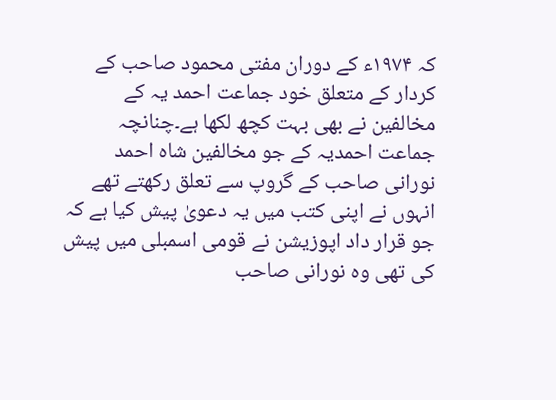کہ ۱۹۷۴ء کے دوران مفتی محمود صاحب کے کردار کے متعلق خود جماعت احمد یہ کے مخالفین نے بھی بہت کچھ لکھا ہے۔چنانچہ جماعت احمدیہ کے جو مخالفین شاہ احمد نورانی صاحب کے گروپ سے تعلق رکھتے تھے انہوں نے اپنی کتب میں یہ دعویٰ پیش کیا ہے کہ جو قرار داد اپوزیشن نے قومی اسمبلی میں پیش کی تھی وہ نورانی صاحب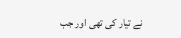نے تیار کی تھی اور جب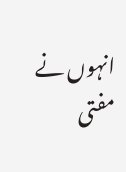انہوں نے مفتی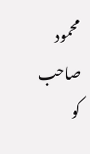محمود صاحب کو